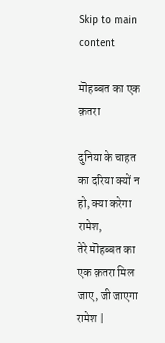Skip to main content

मॊहब्बत का एक क़तरा

दुनिया के चाहत का दरिया क्यों न हो, क्या करेगा रामेश,
तेरे मॊहब्बत का एक क़तरा मिल जाए, जी जाएगा रामेश |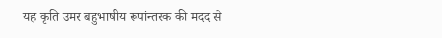यह कृति उमर बहुभाषीय रूपांन्तरक की मदद से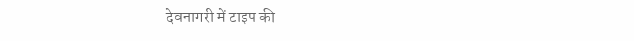देवनागरी में टाइप की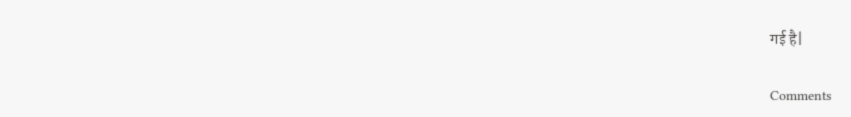गई है|

Comments